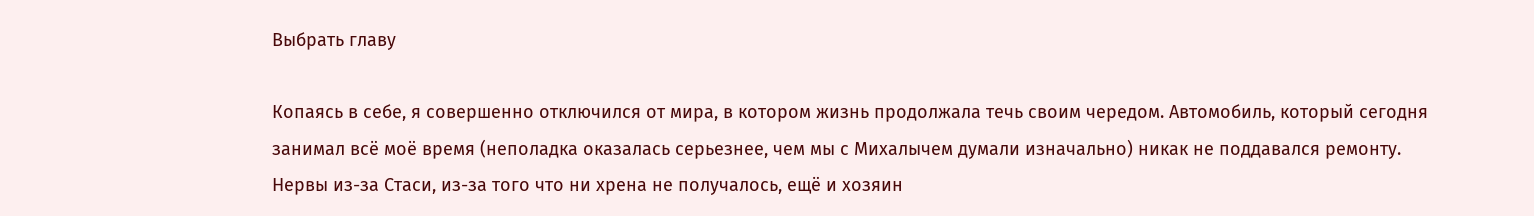Выбрать главу

Копаясь в себе, я совершенно отключился от мира, в котором жизнь продолжала течь своим чередом. Автомобиль, который сегодня занимал всё моё время (неполадка оказалась серьезнее, чем мы с Михалычем думали изначально) никак не поддавался ремонту. Нервы из-за Стаси, из-за того что ни хрена не получалось, ещё и хозяин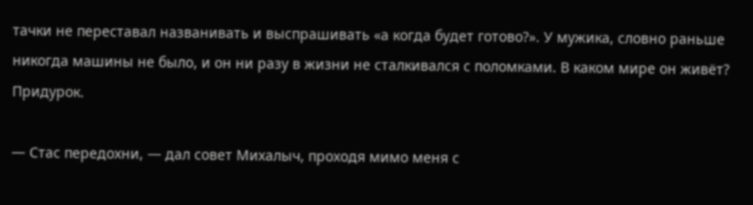тачки не переставал названивать и выспрашивать «а когда будет готово?». У мужика, словно раньше никогда машины не было, и он ни разу в жизни не сталкивался с поломками. В каком мире он живёт? Придурок.

— Стас передохни, — дал совет Михалыч, проходя мимо меня с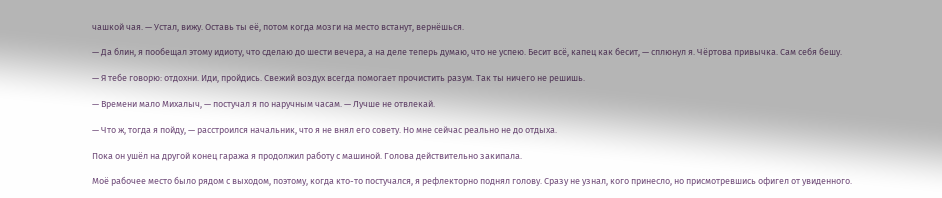чашкой чая. — Устал, вижу. Оставь ты её, потом когда мозги на место встанут, вернёшься.

— Да блин, я пообещал этому идиоту, что сделаю до шести вечера, а на деле теперь думаю, что не успею. Бесит всё, капец как бесит, — сплюнул я. Чёртова привычка. Сам себя бешу.

— Я тебе говорю: отдохни. Иди, пройдись. Свежий воздух всегда помогает прочистить разум. Так ты ничего не решишь.

— Времени мало Михалыч, — постучал я по наручным часам. — Лучше не отвлекай.

— Что ж, тогда я пойду, — расстроился начальник, что я не внял его совету. Но мне сейчас реально не до отдыха.

Пока он ушёл на другой конец гаража я продолжил работу с машиной. Голова действительно закипала.

Моё рабочее место было рядом с выходом, поэтому, когда кто-то постучался, я рефлекторно поднял голову. Сразу не узнал, кого принесло, но присмотревшись офигел от увиденного.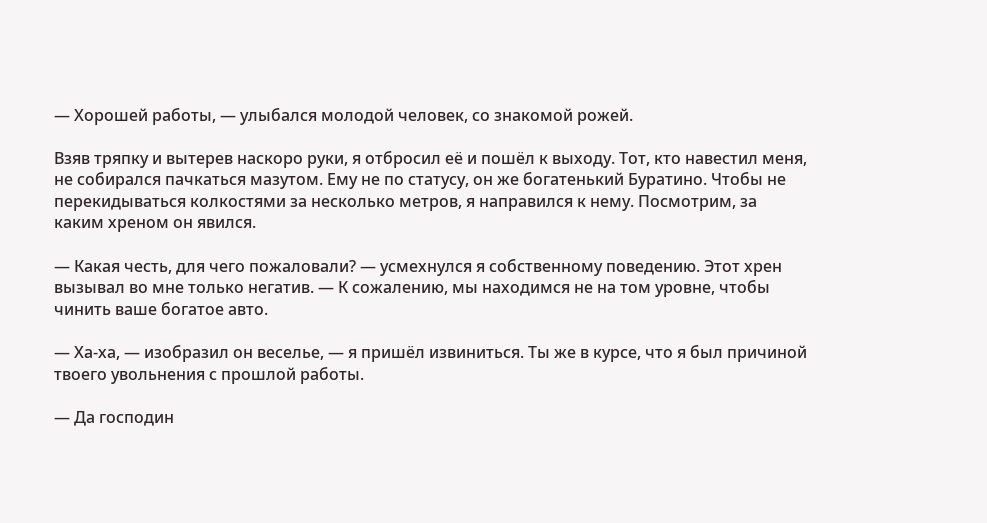— Хорошей работы, — улыбался молодой человек, со знакомой рожей.

Взяв тряпку и вытерев наскоро руки, я отбросил её и пошёл к выходу. Тот, кто навестил меня, не собирался пачкаться мазутом. Ему не по статусу, он же богатенький Буратино. Чтобы не перекидываться колкостями за несколько метров, я направился к нему. Посмотрим, за каким хреном он явился.

— Какая честь, для чего пожаловали? — усмехнулся я собственному поведению. Этот хрен вызывал во мне только негатив. — К сожалению, мы находимся не на том уровне, чтобы чинить ваше богатое авто.

— Ха-ха, — изобразил он веселье, — я пришёл извиниться. Ты же в курсе, что я был причиной твоего увольнения с прошлой работы.

— Да господин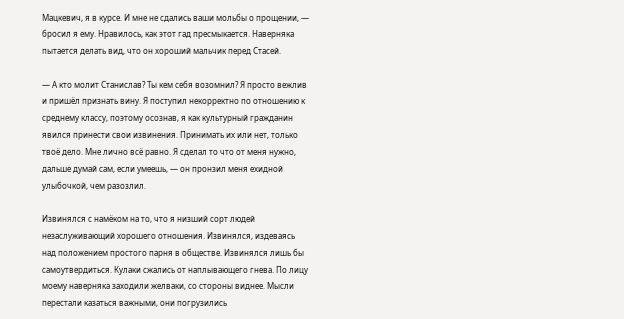Мацкевич, я в курсе. И мне не сдались ваши мольбы о прощении, — бросил я ему. Нравилось, как этот гад пресмыкается. Наверняка пытается делать вид, что он хороший мальчик перед Стасей.

— А кто молит Станислав? Ты кем себя возомнил? Я просто вежлив и пришёл признать вину. Я поступил некорректно по отношению к среднему классу, поэтому осознав, я как культурный гражданин явился принести свои извинения. Принимать их или нет, только твоё дело. Мне лично всё равно. Я сделал то что от меня нужно, дальше думай сам, если умеешь, — он пронзил меня ехидной улыбочкой, чем разозлил.

Извинялся с намёком на то, что я низший сорт людей незаслуживающий хорошего отношения. Извинялся, издеваясь над положением простого парня в обществе. Извинялся лишь бы самоутвердиться. Кулаки сжались от наплывающего гнева. По лицу моему наверняка заходили желваки, со стороны виднее. Мысли перестали казаться важными, они погрузились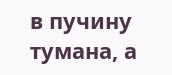в пучину тумана, а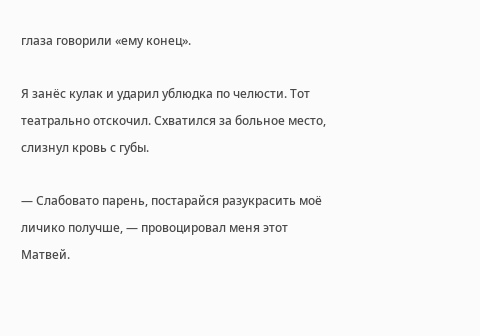глаза говорили «ему конец».

Я занёс кулак и ударил ублюдка по челюсти. Тот театрально отскочил. Схватился за больное место, слизнул кровь с губы.

— Слабовато парень, постарайся разукрасить моё личико получше, — провоцировал меня этот Матвей.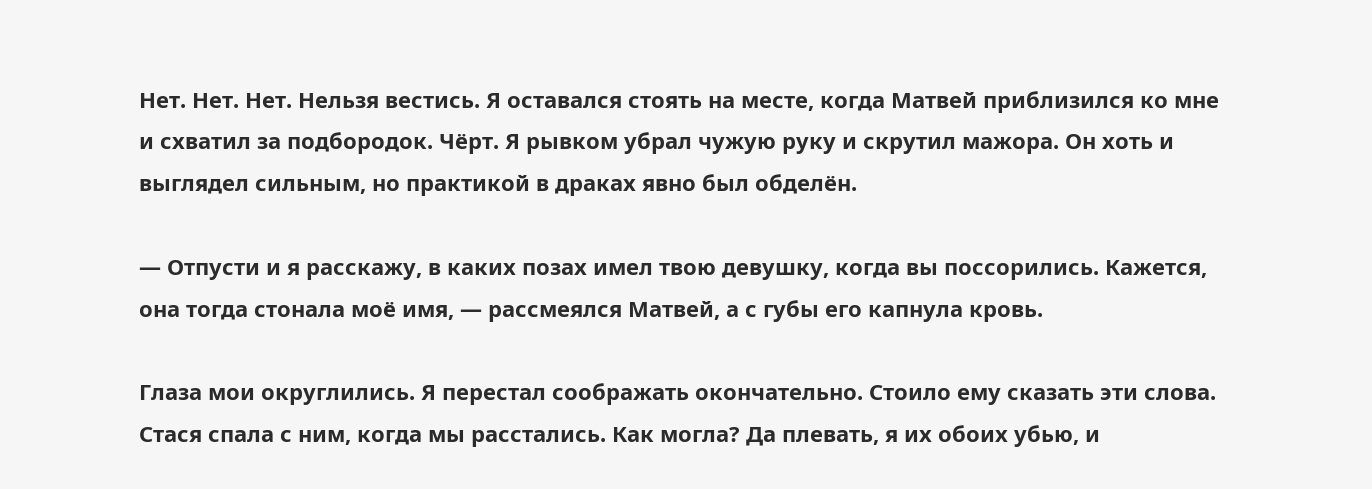Нет. Нет. Нет. Нельзя вестись. Я оставался стоять на месте, когда Матвей приблизился ко мне и схватил за подбородок. Чёрт. Я рывком убрал чужую руку и скрутил мажора. Он хоть и выглядел сильным, но практикой в драках явно был обделён.

— Отпусти и я расскажу, в каких позах имел твою девушку, когда вы поссорились. Кажется, она тогда стонала моё имя, — рассмеялся Матвей, а с губы его капнула кровь.

Глаза мои округлились. Я перестал соображать окончательно. Стоило ему сказать эти слова. Стася спала с ним, когда мы расстались. Как могла? Да плевать, я их обоих убью, и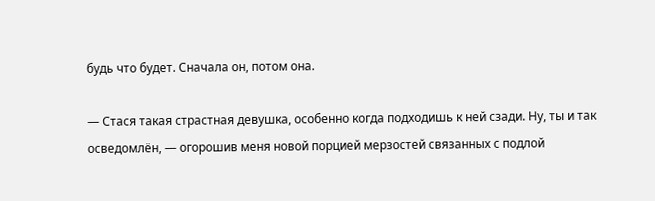будь что будет. Сначала он, потом она.

— Стася такая страстная девушка, особенно когда подходишь к ней сзади. Ну, ты и так осведомлён, — огорошив меня новой порцией мерзостей связанных с подлой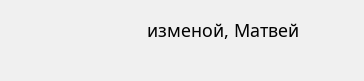изменой, Матвей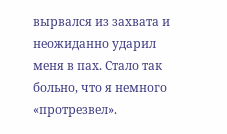вырвался из захвата и неожиданно ударил меня в пах. Стало так больно, что я немного «протрезвел».